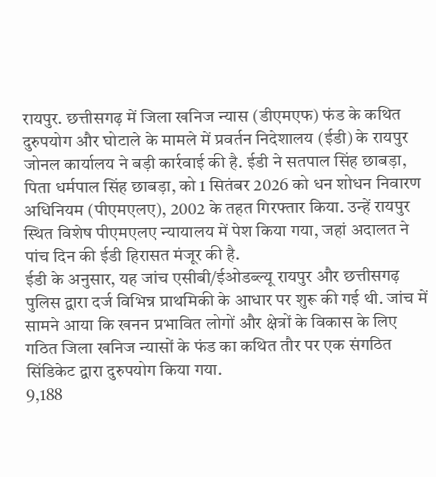रायपुर. छत्तीसगढ़ में जिला खनिज न्यास (डीएमएफ) फंड के कथित दुरुपयोग और घोटाले के मामले में प्रवर्तन निदेशालय (ईडी) के रायपुर जोनल कार्यालय ने बड़ी कार्रवाई की है. ईडी ने सतपाल सिंह छाबड़ा, पिता धर्मपाल सिंह छाबड़ा, को 1 सितंबर 2026 को धन शोधन निवारण अधिनियम (पीएमएलए), 2002 के तहत गिरफ्तार किया. उन्हें रायपुर स्थित विशेष पीएमएलए न्यायालय में पेश किया गया, जहां अदालत ने पांच दिन की ईडी हिरासत मंजूर की है.
ईडी के अनुसार, यह जांच एसीबी/ईओडब्ल्यू रायपुर और छत्तीसगढ़ पुलिस द्वारा दर्ज विभिन्न प्राथमिकी के आधार पर शुरू की गई थी. जांच में सामने आया कि खनन प्रभावित लोगों और क्षेत्रों के विकास के लिए गठित जिला खनिज न्यासों के फंड का कथित तौर पर एक संगठित सिंडिकेट द्वारा दुरुपयोग किया गया.
9,188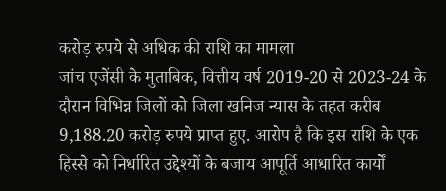करोड़ रुपये से अधिक की राशि का मामला
जांच एजेंसी के मुताबिक, वित्तीय वर्ष 2019-20 से 2023-24 के दौरान विभिन्न जिलों को जिला खनिज न्यास के तहत करीब 9,188.20 करोड़ रुपये प्राप्त हुए. आरोप है कि इस राशि के एक हिस्से को निर्धारित उद्देश्यों के बजाय आपूर्ति आधारित कार्यों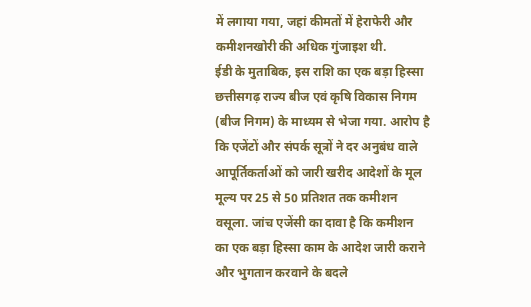में लगाया गया, जहां कीमतों में हेराफेरी और कमीशनखोरी की अधिक गुंजाइश थी.
ईडी के मुताबिक, इस राशि का एक बड़ा हिस्सा छत्तीसगढ़ राज्य बीज एवं कृषि विकास निगम (बीज निगम) के माध्यम से भेजा गया. आरोप है कि एजेंटों और संपर्क सूत्रों ने दर अनुबंध वाले आपूर्तिकर्ताओं को जारी खरीद आदेशों के मूल मूल्य पर 25 से 50 प्रतिशत तक कमीशन वसूला. जांच एजेंसी का दावा है कि कमीशन का एक बड़ा हिस्सा काम के आदेश जारी कराने और भुगतान करवाने के बदले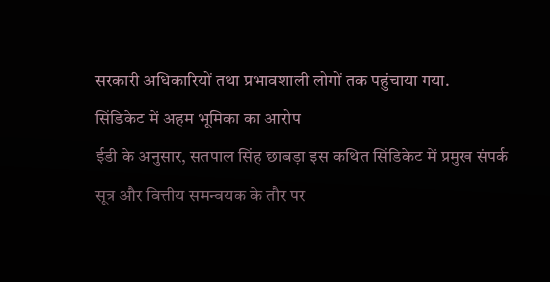सरकारी अधिकारियों तथा प्रभावशाली लोगों तक पहुंचाया गया.
सिंडिकेट में अहम भूमिका का आरोप
ईडी के अनुसार, सतपाल सिंह छाबड़ा इस कथित सिंडिकेट में प्रमुख संपर्क सूत्र और वित्तीय समन्वयक के तौर पर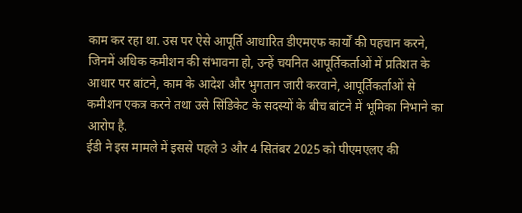काम कर रहा था. उस पर ऐसे आपूर्ति आधारित डीएमएफ कार्यों की पहचान करने, जिनमें अधिक कमीशन की संभावना हो, उन्हें चयनित आपूर्तिकर्ताओं में प्रतिशत के आधार पर बांटने, काम के आदेश और भुगतान जारी करवाने, आपूर्तिकर्ताओं से कमीशन एकत्र करने तथा उसे सिंडिकेट के सदस्यों के बीच बांटने में भूमिका निभाने का आरोप है.
ईडी ने इस मामले में इससे पहले 3 और 4 सितंबर 2025 को पीएमएलए की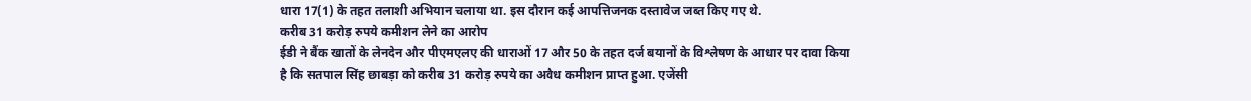धारा 17(1) के तहत तलाशी अभियान चलाया था. इस दौरान कई आपत्तिजनक दस्तावेज जब्त किए गए थे.
करीब 31 करोड़ रुपये कमीशन लेने का आरोप
ईडी ने बैंक खातों के लेनदेन और पीएमएलए की धाराओं 17 और 50 के तहत दर्ज बयानों के विश्लेषण के आधार पर दावा किया है कि सतपाल सिंह छाबड़ा को करीब 31 करोड़ रुपये का अवैध कमीशन प्राप्त हुआ. एजेंसी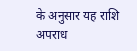के अनुसार यह राशि अपराध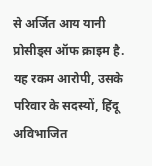से अर्जित आय यानी प्रोसीड्स ऑफ क्राइम है. यह रकम आरोपी, उसके परिवार के सदस्यों, हिंदू अविभाजित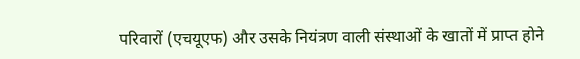परिवारों (एचयूएफ) और उसके नियंत्रण वाली संस्थाओं के खातों में प्राप्त होने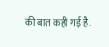की बात कही गई है.